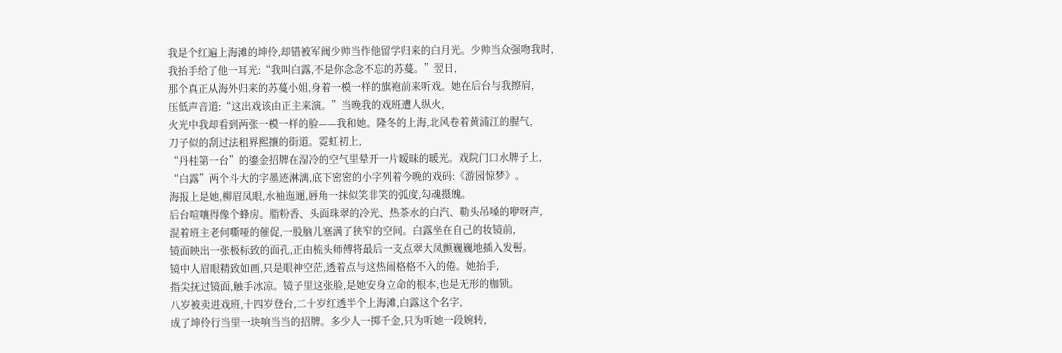我是个红遍上海滩的坤伶,却错被军阀少帅当作他留学归来的白月光。少帅当众强吻我时,
我抬手给了他一耳光:“我叫白露,不是你念念不忘的苏蔓。”翌日,
那个真正从海外归来的苏蔓小姐,身着一模一样的旗袍前来听戏。她在后台与我擦肩,
压低声音道:“这出戏该由正主来演。”当晚我的戏班遭人纵火,
火光中我却看到两张一模一样的脸——我和她。隆冬的上海,北风卷着黄浦江的腥气,
刀子似的刮过法租界熙攘的街道。霓虹初上,
“丹桂第一台”的鎏金招牌在湿冷的空气里晕开一片暧昧的暖光。戏院门口水牌子上,
“白露”两个斗大的字墨迹淋漓,底下密密的小字列着今晚的戏码:《游园惊梦》。
海报上是她,柳眉凤眼,水袖迤逦,唇角一抹似笑非笑的弧度,勾魂摄魄。
后台喧嚷得像个蜂房。脂粉香、头面珠翠的冷光、热茶水的白汽、勒头吊嗓的咿呀声,
混着班主老何嘶哑的催促,一股脑儿塞满了狭窄的空间。白露坐在自己的妆镜前,
镜面映出一张极标致的面孔,正由梳头师傅将最后一支点翠大凤颤巍巍地插入发髻。
镜中人眉眼精致如画,只是眼神空茫,透着点与这热闹格格不入的倦。她抬手,
指尖抚过镜面,触手冰凉。镜子里这张脸,是她安身立命的根本,也是无形的枷锁。
八岁被卖进戏班,十四岁登台,二十岁红透半个上海滩,白露这个名字,
成了坤伶行当里一块响当当的招牌。多少人一掷千金,只为听她一段婉转,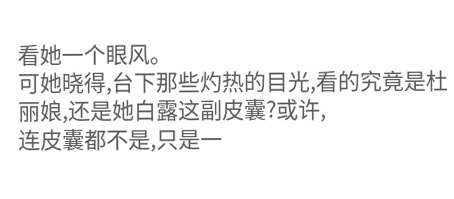看她一个眼风。
可她晓得,台下那些灼热的目光,看的究竟是杜丽娘,还是她白露这副皮囊?或许,
连皮囊都不是,只是一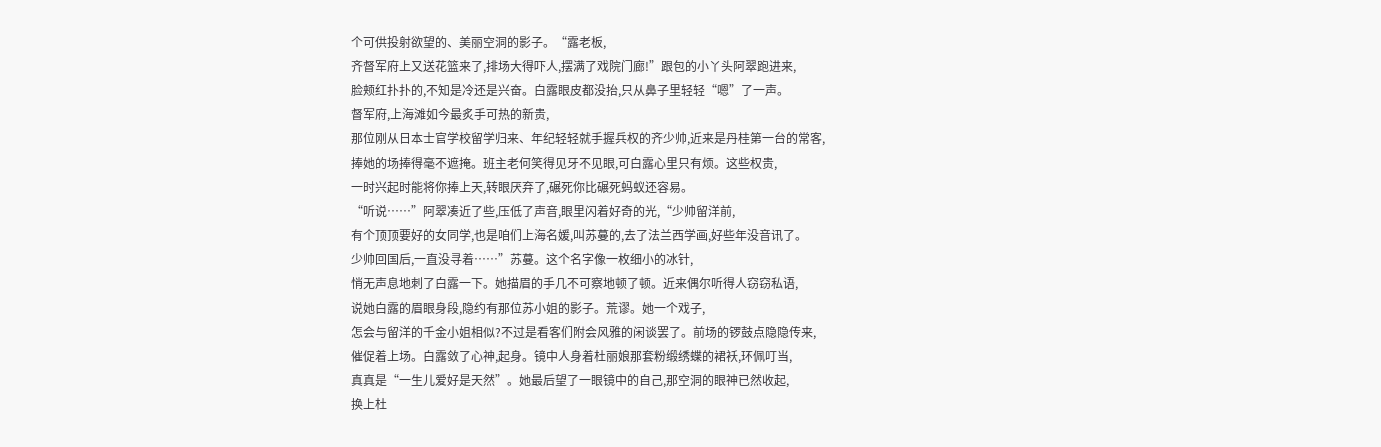个可供投射欲望的、美丽空洞的影子。“露老板,
齐督军府上又送花篮来了,排场大得吓人,摆满了戏院门廊!”跟包的小丫头阿翠跑进来,
脸颊红扑扑的,不知是冷还是兴奋。白露眼皮都没抬,只从鼻子里轻轻“嗯”了一声。
督军府,上海滩如今最炙手可热的新贵,
那位刚从日本士官学校留学归来、年纪轻轻就手握兵权的齐少帅,近来是丹桂第一台的常客,
捧她的场捧得毫不遮掩。班主老何笑得见牙不见眼,可白露心里只有烦。这些权贵,
一时兴起时能将你捧上天,转眼厌弃了,碾死你比碾死蚂蚁还容易。
“听说……”阿翠凑近了些,压低了声音,眼里闪着好奇的光,“少帅留洋前,
有个顶顶要好的女同学,也是咱们上海名媛,叫苏蔓的,去了法兰西学画,好些年没音讯了。
少帅回国后,一直没寻着……”苏蔓。这个名字像一枚细小的冰针,
悄无声息地刺了白露一下。她描眉的手几不可察地顿了顿。近来偶尔听得人窃窃私语,
说她白露的眉眼身段,隐约有那位苏小姐的影子。荒谬。她一个戏子,
怎会与留洋的千金小姐相似?不过是看客们附会风雅的闲谈罢了。前场的锣鼓点隐隐传来,
催促着上场。白露敛了心神,起身。镜中人身着杜丽娘那套粉缎绣蝶的裙袄,环佩叮当,
真真是“一生儿爱好是天然”。她最后望了一眼镜中的自己,那空洞的眼神已然收起,
换上杜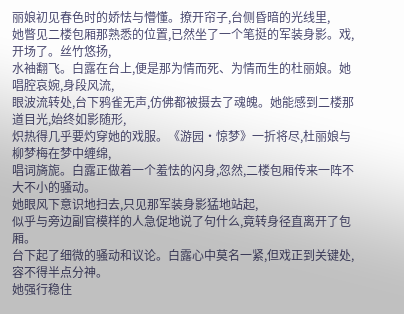丽娘初见春色时的娇怯与懵懂。撩开帘子,台侧昏暗的光线里,
她瞥见二楼包厢那熟悉的位置,已然坐了一个笔挺的军装身影。戏,开场了。丝竹悠扬,
水袖翻飞。白露在台上,便是那为情而死、为情而生的杜丽娘。她唱腔哀婉,身段风流,
眼波流转处,台下鸦雀无声,仿佛都被摄去了魂魄。她能感到二楼那道目光,始终如影随形,
炽热得几乎要灼穿她的戏服。《游园·惊梦》一折将尽,杜丽娘与柳梦梅在梦中缠绵,
唱词旖旎。白露正做着一个羞怯的闪身,忽然,二楼包厢传来一阵不大不小的骚动。
她眼风下意识地扫去,只见那军装身影猛地站起,
似乎与旁边副官模样的人急促地说了句什么,竟转身径直离开了包厢。
台下起了细微的骚动和议论。白露心中莫名一紧,但戏正到关键处,容不得半点分神。
她强行稳住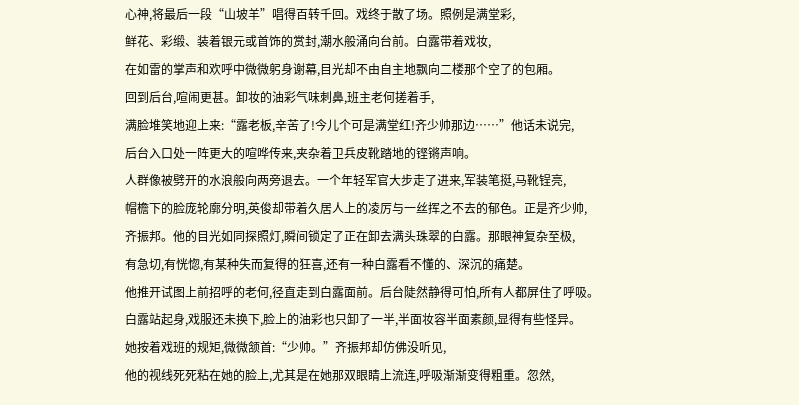心神,将最后一段“山坡羊”唱得百转千回。戏终于散了场。照例是满堂彩,
鲜花、彩缎、装着银元或首饰的赏封,潮水般涌向台前。白露带着戏妆,
在如雷的掌声和欢呼中微微躬身谢幕,目光却不由自主地飘向二楼那个空了的包厢。
回到后台,喧闹更甚。卸妆的油彩气味刺鼻,班主老何搓着手,
满脸堆笑地迎上来:“露老板,辛苦了!今儿个可是满堂红!齐少帅那边……”他话未说完,
后台入口处一阵更大的喧哗传来,夹杂着卫兵皮靴踏地的铿锵声响。
人群像被劈开的水浪般向两旁退去。一个年轻军官大步走了进来,军装笔挺,马靴锃亮,
帽檐下的脸庞轮廓分明,英俊却带着久居人上的凌厉与一丝挥之不去的郁色。正是齐少帅,
齐振邦。他的目光如同探照灯,瞬间锁定了正在卸去满头珠翠的白露。那眼神复杂至极,
有急切,有恍惚,有某种失而复得的狂喜,还有一种白露看不懂的、深沉的痛楚。
他推开试图上前招呼的老何,径直走到白露面前。后台陡然静得可怕,所有人都屏住了呼吸。
白露站起身,戏服还未换下,脸上的油彩也只卸了一半,半面妆容半面素颜,显得有些怪异。
她按着戏班的规矩,微微颔首:“少帅。”齐振邦却仿佛没听见,
他的视线死死粘在她的脸上,尤其是在她那双眼睛上流连,呼吸渐渐变得粗重。忽然,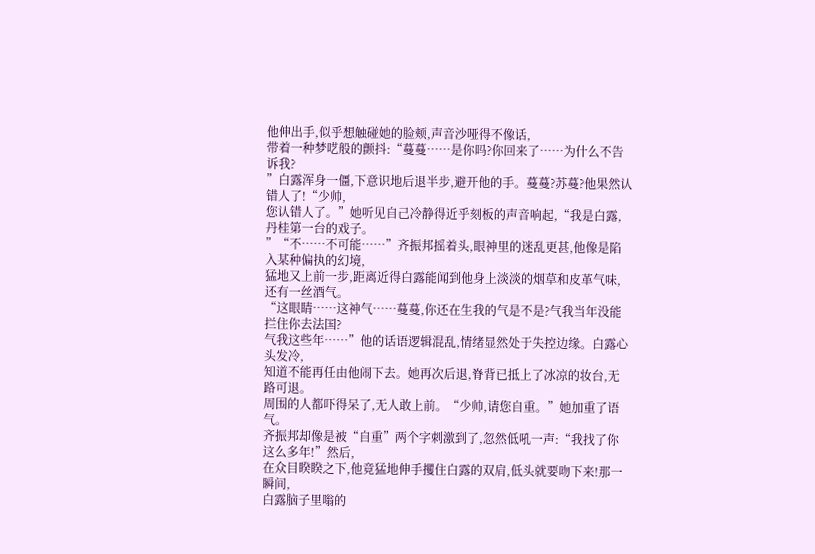他伸出手,似乎想触碰她的脸颊,声音沙哑得不像话,
带着一种梦呓般的颤抖:“蔓蔓……是你吗?你回来了……为什么不告诉我?
”白露浑身一僵,下意识地后退半步,避开他的手。蔓蔓?苏蔓?他果然认错人了!“少帅,
您认错人了。”她听见自己冷静得近乎刻板的声音响起,“我是白露,丹桂第一台的戏子。
”“不……不可能……”齐振邦摇着头,眼神里的迷乱更甚,他像是陷入某种偏执的幻境,
猛地又上前一步,距离近得白露能闻到他身上淡淡的烟草和皮革气味,还有一丝酒气。
“这眼睛……这神气……蔓蔓,你还在生我的气是不是?气我当年没能拦住你去法国?
气我这些年……”他的话语逻辑混乱,情绪显然处于失控边缘。白露心头发冷,
知道不能再任由他闹下去。她再次后退,脊背已抵上了冰凉的妆台,无路可退。
周围的人都吓得呆了,无人敢上前。“少帅,请您自重。”她加重了语气。
齐振邦却像是被“自重”两个字刺激到了,忽然低吼一声:“我找了你这么多年!”然后,
在众目睽睽之下,他竟猛地伸手攫住白露的双肩,低头就要吻下来!那一瞬间,
白露脑子里嗡的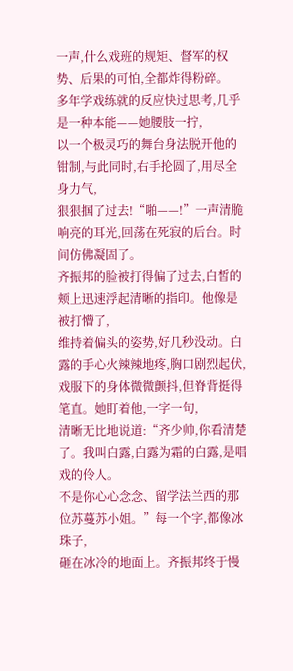一声,什么戏班的规矩、督军的权势、后果的可怕,全都炸得粉碎。
多年学戏练就的反应快过思考,几乎是一种本能——她腰肢一拧,
以一个极灵巧的舞台身法脱开他的钳制,与此同时,右手抡圆了,用尽全身力气,
狠狠掴了过去!“啪——!”一声清脆响亮的耳光,回荡在死寂的后台。时间仿佛凝固了。
齐振邦的脸被打得偏了过去,白皙的颊上迅速浮起清晰的指印。他像是被打懵了,
维持着偏头的姿势,好几秒没动。白露的手心火辣辣地疼,胸口剧烈起伏,
戏服下的身体微微颤抖,但脊背挺得笔直。她盯着他,一字一句,
清晰无比地说道:“齐少帅,你看清楚了。我叫白露,白露为霜的白露,是唱戏的伶人。
不是你心心念念、留学法兰西的那位苏蔓苏小姐。”每一个字,都像冰珠子,
砸在冰冷的地面上。齐振邦终于慢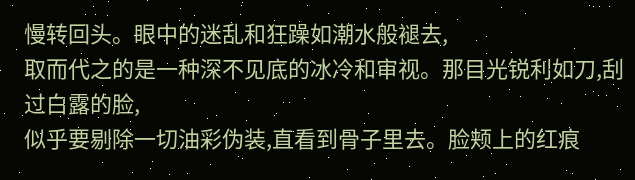慢转回头。眼中的迷乱和狂躁如潮水般褪去,
取而代之的是一种深不见底的冰冷和审视。那目光锐利如刀,刮过白露的脸,
似乎要剔除一切油彩伪装,直看到骨子里去。脸颊上的红痕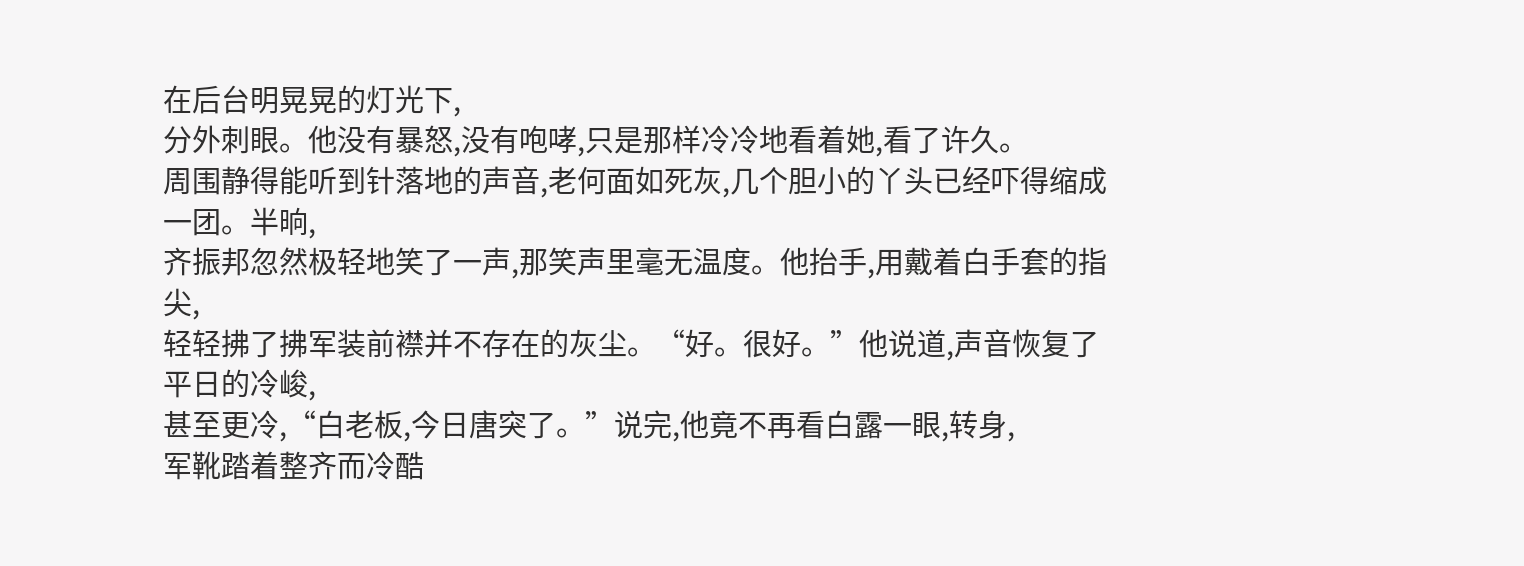在后台明晃晃的灯光下,
分外刺眼。他没有暴怒,没有咆哮,只是那样冷冷地看着她,看了许久。
周围静得能听到针落地的声音,老何面如死灰,几个胆小的丫头已经吓得缩成一团。半晌,
齐振邦忽然极轻地笑了一声,那笑声里毫无温度。他抬手,用戴着白手套的指尖,
轻轻拂了拂军装前襟并不存在的灰尘。“好。很好。”他说道,声音恢复了平日的冷峻,
甚至更冷,“白老板,今日唐突了。”说完,他竟不再看白露一眼,转身,
军靴踏着整齐而冷酷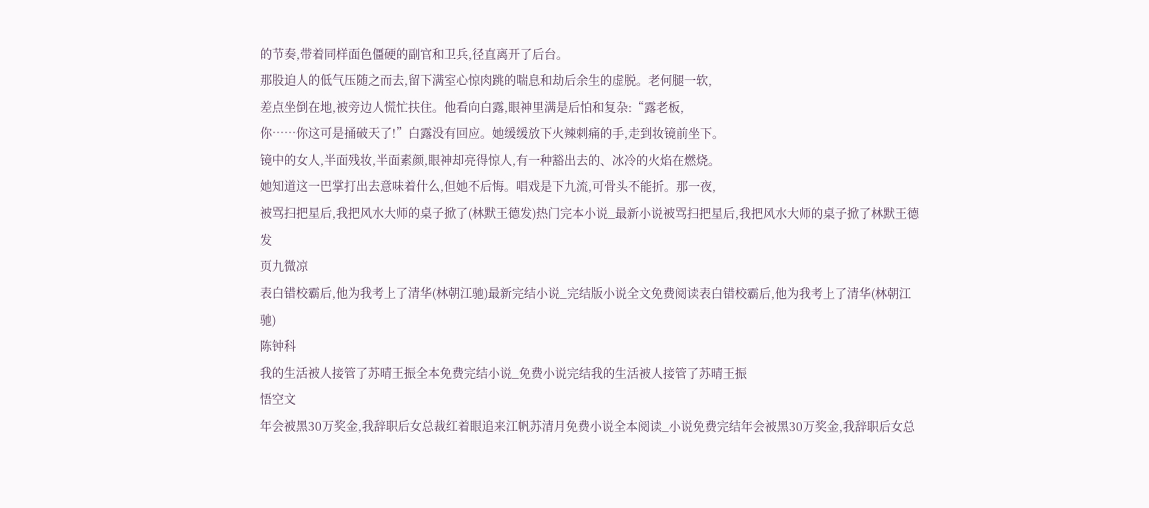的节奏,带着同样面色僵硬的副官和卫兵,径直离开了后台。
那股迫人的低气压随之而去,留下满室心惊肉跳的喘息和劫后余生的虚脱。老何腿一软,
差点坐倒在地,被旁边人慌忙扶住。他看向白露,眼神里满是后怕和复杂:“露老板,
你……你这可是捅破天了!”白露没有回应。她缓缓放下火辣刺痛的手,走到妆镜前坐下。
镜中的女人,半面残妆,半面素颜,眼神却亮得惊人,有一种豁出去的、冰冷的火焰在燃烧。
她知道这一巴掌打出去意味着什么,但她不后悔。唱戏是下九流,可骨头不能折。那一夜,
被骂扫把星后,我把风水大师的桌子掀了(林默王德发)热门完本小说_最新小说被骂扫把星后,我把风水大师的桌子掀了林默王德发
页九微凉
表白错校霸后,他为我考上了清华(林朝江驰)最新完结小说_完结版小说全文免费阅读表白错校霸后,他为我考上了清华(林朝江驰)
陈钟科
我的生活被人接管了苏晴王振全本免费完结小说_免费小说完结我的生活被人接管了苏晴王振
悟空文
年会被黑30万奖金,我辞职后女总裁红着眼追来江帆苏清月免费小说全本阅读_小说免费完结年会被黑30万奖金,我辞职后女总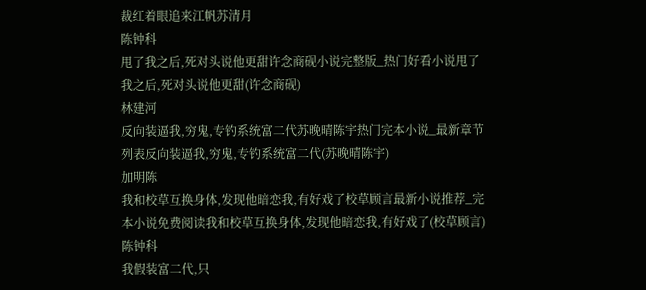裁红着眼追来江帆苏清月
陈钟科
甩了我之后,死对头说他更甜许念商砚小说完整版_热门好看小说甩了我之后,死对头说他更甜(许念商砚)
林建河
反向装逼我,穷鬼,专钓系统富二代苏晚晴陈宇热门完本小说_最新章节列表反向装逼我,穷鬼,专钓系统富二代(苏晚晴陈宇)
加明陈
我和校草互换身体,发现他暗恋我,有好戏了校草顾言最新小说推荐_完本小说免费阅读我和校草互换身体,发现他暗恋我,有好戏了(校草顾言)
陈钟科
我假装富二代,只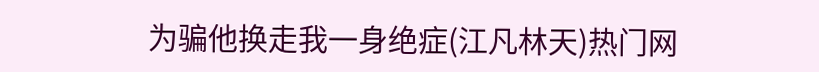为骗他换走我一身绝症(江凡林天)热门网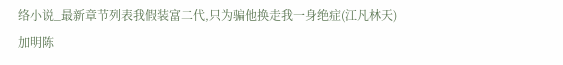络小说_最新章节列表我假装富二代,只为骗他换走我一身绝症(江凡林天)
加明陈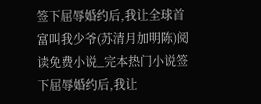签下屈辱婚约后,我让全球首富叫我少爷(苏清月加明陈)阅读免费小说_完本热门小说签下屈辱婚约后,我让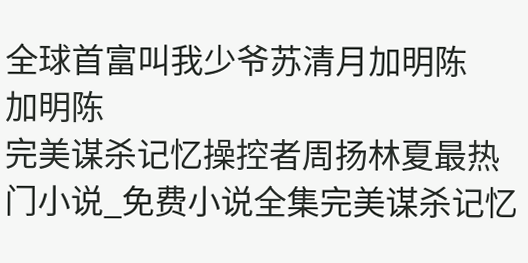全球首富叫我少爷苏清月加明陈
加明陈
完美谋杀记忆操控者周扬林夏最热门小说_免费小说全集完美谋杀记忆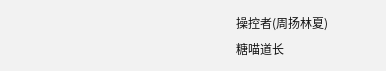操控者(周扬林夏)
糖喵道长